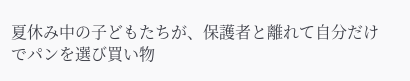夏休み中の子どもたちが、保護者と離れて自分だけでパンを選び買い物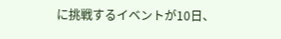に挑戦するイベントが10日、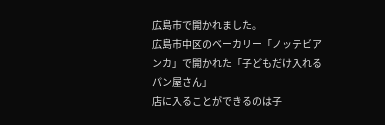広島市で開かれました。
広島市中区のベーカリー「ノッテビアンカ」で開かれた「子どもだけ入れるパン屋さん」
店に入ることができるのは子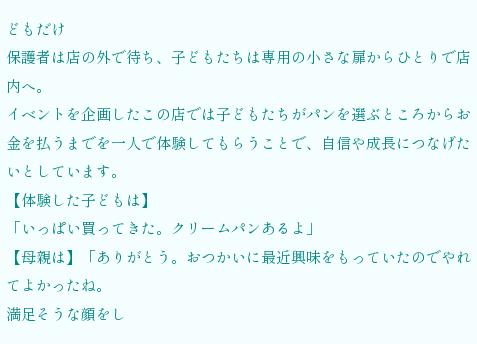どもだけ
保護者は店の外で待ち、子どもたちは専用の小さな扉からひとりで店内へ。
イベントを企画したこの店では子どもたちがパンを選ぶところからお金を払うまでを一人で体験してもらうことで、自信や成長につなげたいとしています。
【体験した子どもは】
「いっぱい買ってきた。クリームパンあるよ」
【母親は】「ありがとう。おつかいに最近興味をもっていたのでやれてよかったね。
満足そうな顔をし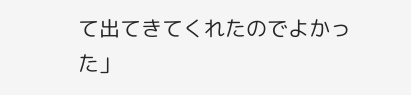て出てきてくれたのでよかった」